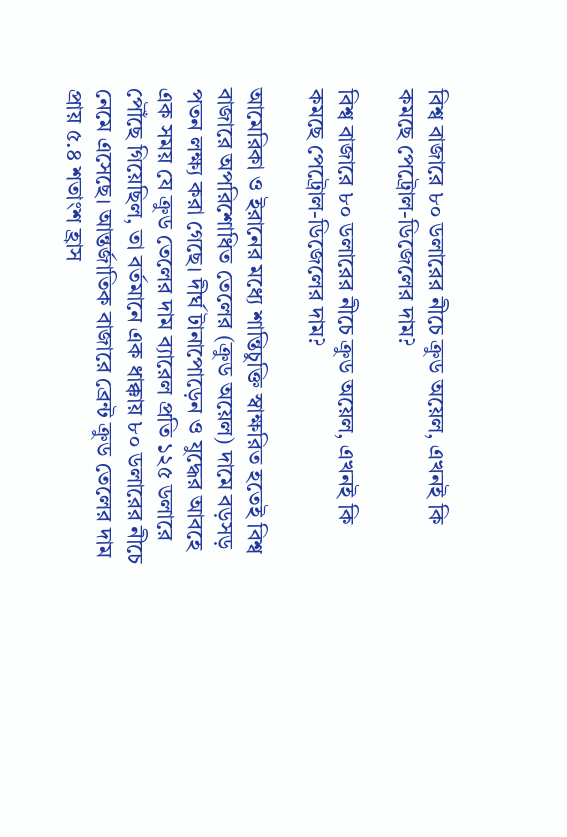বিশ্ব বাজারে ৮০ ডলারের নীচে ক্রুড অয়েল, এখনই কি কমছে পেট্রোল-ডিজেলের দাম?

বিশ্ব বাজারে ৮০ ডলারের নীচে ক্রুড অয়েল, এখনই কি কমছে পেট্রোল-ডিজেলের দাম?

আমেরিকা ও ইরানের মধ্যে শান্তিচুক্তি স্বাক্ষরিত হতেই বিশ্ব বাজারে অপরিশোধিত তেলের (ক্রুড অয়েল) দামে বড়সড় পতন লক্ষ্য করা গেছে। দীর্ঘ টানাপোড়েন ও যুদ্ধের আবহে এক সময় যে ক্রুড তেলের দাম ব্যারেল প্রতি ১২৫ ডলারে পৌঁছে গিয়েছিল, তা বর্তমানে এক ধাক্কায় ৮০ ডলারের নীচে নেমে এসেছে। আন্তর্জাতিক বাজারে ব্রেন্ট ক্রুড তেলের দাম প্রায় ৫.৪ শতাংশ হ্রাস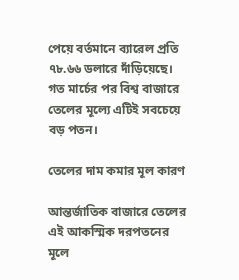পেয়ে বর্তমানে ব্যারেল প্রতি ৭৮.৬৬ ডলারে দাঁড়িয়েছে। গত মার্চের পর বিশ্ব বাজারে তেলের মূল্যে এটিই সবচেয়ে বড় পতন।

তেলের দাম কমার মূল কারণ

আন্তর্জাতিক বাজারে তেলের এই আকস্মিক দরপতনের মূলে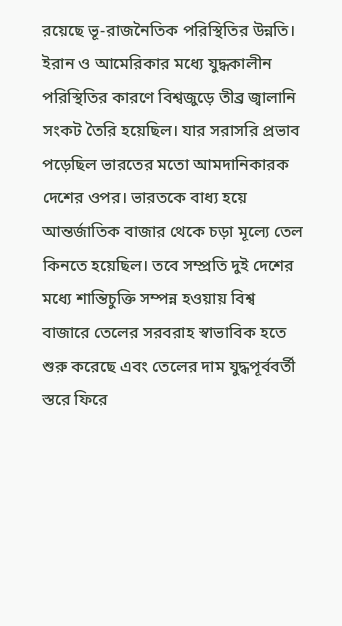রয়েছে ভূ-রাজনৈতিক পরিস্থিতির উন্নতি। ইরান ও আমেরিকার মধ্যে যুদ্ধকালীন পরিস্থিতির কারণে বিশ্বজুড়ে তীব্র জ্বালানি সংকট তৈরি হয়েছিল। যার সরাসরি প্রভাব পড়েছিল ভারতের মতো আমদানিকারক দেশের ওপর। ভারতকে বাধ্য হয়ে আন্তর্জাতিক বাজার থেকে চড়া মূল্যে তেল কিনতে হয়েছিল। তবে সম্প্রতি দুই দেশের মধ্যে শান্তিচুক্তি সম্পন্ন হওয়ায় বিশ্ব বাজারে তেলের সরবরাহ স্বাভাবিক হতে শুরু করেছে এবং তেলের দাম যুদ্ধপূর্ববর্তী স্তরে ফিরে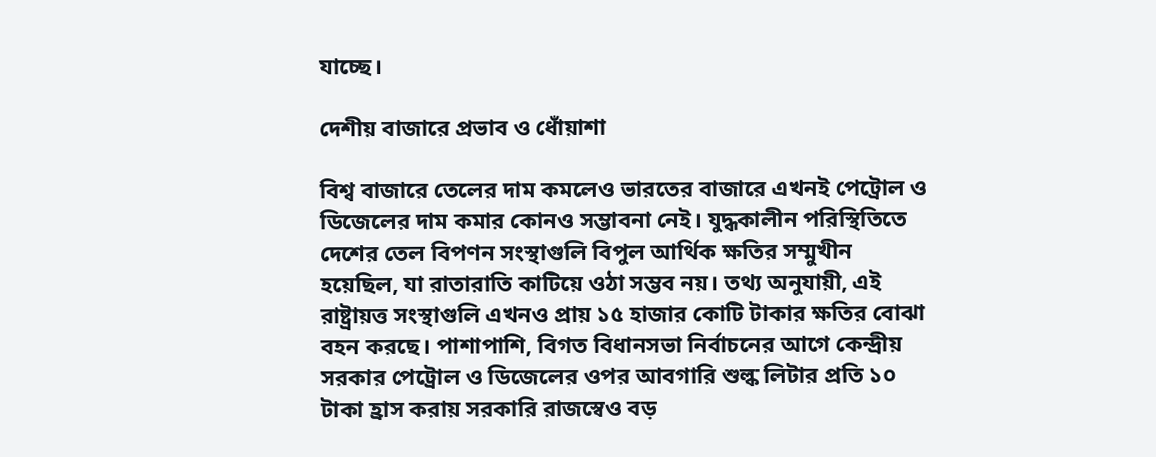যাচ্ছে।

দেশীয় বাজারে প্রভাব ও ধোঁয়াশা

বিশ্ব বাজারে তেলের দাম কমলেও ভারতের বাজারে এখনই পেট্রোল ও ডিজেলের দাম কমার কোনও সম্ভাবনা নেই। যুদ্ধকালীন পরিস্থিতিতে দেশের তেল বিপণন সংস্থাগুলি বিপুল আর্থিক ক্ষতির সম্মুখীন হয়েছিল, যা রাতারাতি কাটিয়ে ওঠা সম্ভব নয়। তথ্য অনুযায়ী, এই রাষ্ট্রায়ত্ত সংস্থাগুলি এখনও প্রায় ১৫ হাজার কোটি টাকার ক্ষতির বোঝা বহন করছে। পাশাপাশি, বিগত বিধানসভা নির্বাচনের আগে কেন্দ্রীয় সরকার পেট্রোল ও ডিজেলের ওপর আবগারি শুল্ক লিটার প্রতি ১০ টাকা হ্রাস করায় সরকারি রাজস্বেও বড়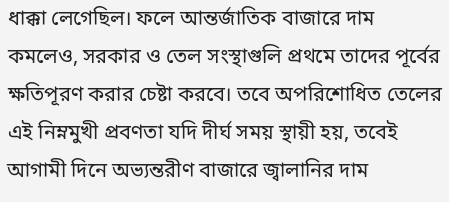ধাক্কা লেগেছিল। ফলে আন্তর্জাতিক বাজারে দাম কমলেও, সরকার ও তেল সংস্থাগুলি প্রথমে তাদের পূর্বের ক্ষতিপূরণ করার চেষ্টা করবে। তবে অপরিশোধিত তেলের এই নিম্নমুখী প্রবণতা যদি দীর্ঘ সময় স্থায়ী হয়, তবেই আগামী দিনে অভ্যন্তরীণ বাজারে জ্বালানির দাম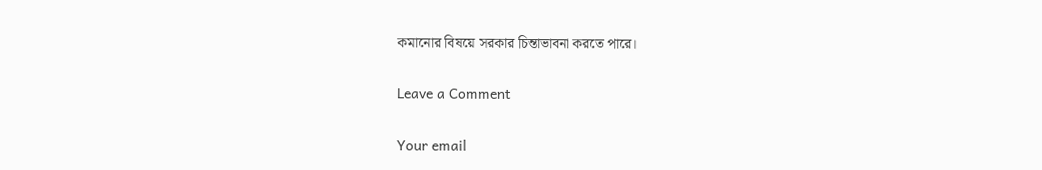কমানোর বিষয়ে সরকার চিন্তাভাবনা করতে পারে।

Leave a Comment

Your email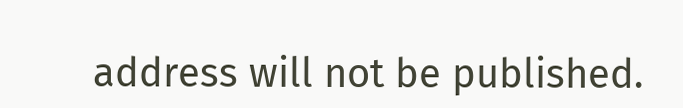address will not be published.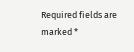Required fields are marked *